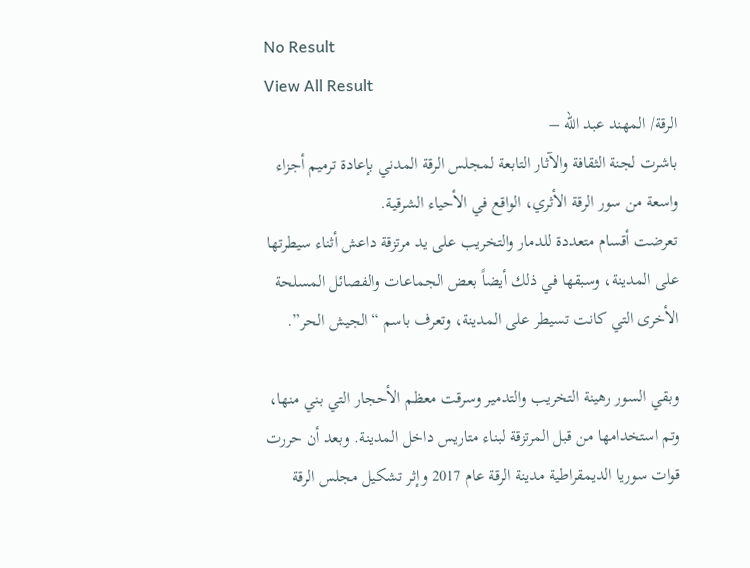No Result
View All Result
الرقة/ المهند عبد الله –
باشرت لجنة الثقافة والآثار التابعة لمجلس الرقة المدني بإعادة ترميم أجزاء واسعة من سور الرقة الأثري، الواقع في الأحياء الشرقية.
تعرضت أقسام متعددة للدمار والتخريب على يد مرتزقة داعش أثناء سيطرتها على المدينة، وسبقها في ذلك أيضاً بعض الجماعات والفصائل المسلحة الأخرى التي كانت تسيطر على المدينة، وتعرف باسم “الجيش الحر”.

وبقي السور رهينة التخريب والتدمير وسرقت معظم الأحجار التي بني منها، وتم استخدامها من قبل المرتزقة لبناء متاريس داخل المدينة. وبعد أن حررت قوات سوريا الديمقراطية مدينة الرقة عام 2017 وإثر تشكيل مجلس الرقة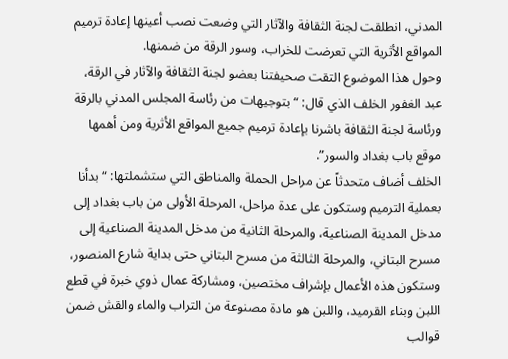المدني، انطلقت لجنة الثقافة والآثار التي وضعت نصب أعينها إعادة ترميم المواقع الأثرية التي تعرضت للخراب، وسور الرقة من ضمنها.
وحول هذا الموضوع التقت صحيفتنا بعضو لجنة الثقافة والآثار في الرقة، عبد الغفور الخلف الذي قال: “بتوجيهات من رئاسة المجلس المدني بالرقة ورئاسة لجنة الثقافة باشرنا بإعادة ترميم جميع المواقع الأثرية ومن أهمها موقع باب بغداد والسور”.
الخلف أضاف متحدثاً عن مراحل الحملة والمناطق التي ستشملتها: “بدأنا بعملية الترميم وستكون على عدة مراحل، المرحلة الأولى من باب بغداد إلى مدخل المدينة الصناعية، والمرحلة الثانية من مدخل المدينة الصناعية إلى مسرح البتاني، والمرحلة الثالثة من مسرح البتاني حتى بداية شارع المنصور، وستكون هذه الأعمال بإشراف مختصين، ومشاركة عمال ذوي خبرة في قطع اللبن وبناء القرميد، واللبن هو مادة مصنوعة من التراب والماء والقش ضمن قوالب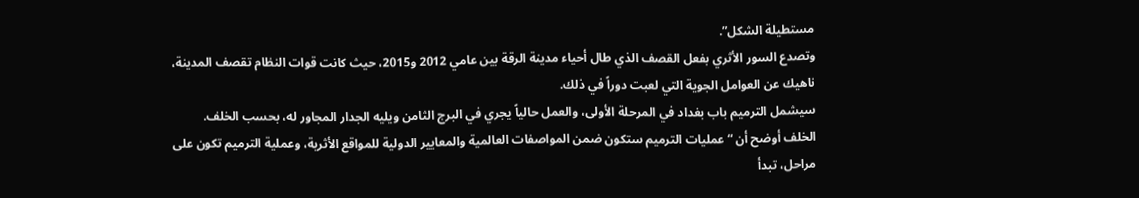مستطيلة الشكل”.
وتصدع السور الأثري بفعل القصف الذي طال أحياء مدينة الرقة بين عامي 2012 و2015، حيث كانت قوات النظام تقصف المدينة، ناهيك عن العوامل الجوية التي لعبت دوراً في ذلك.
سيشمل الترميم باب بغداد في المرحلة الأولى، والعمل حالياً يجري في البرج الثامن ويليه الجدار المجاور له، بحسب الخلف.
الخلف أوضح أن “عمليات الترميم ستكون ضمن المواصفات العالمية والمعايير الدولية للمواقع الأثرية، وعملية الترميم تكون على مراحل، تبدأ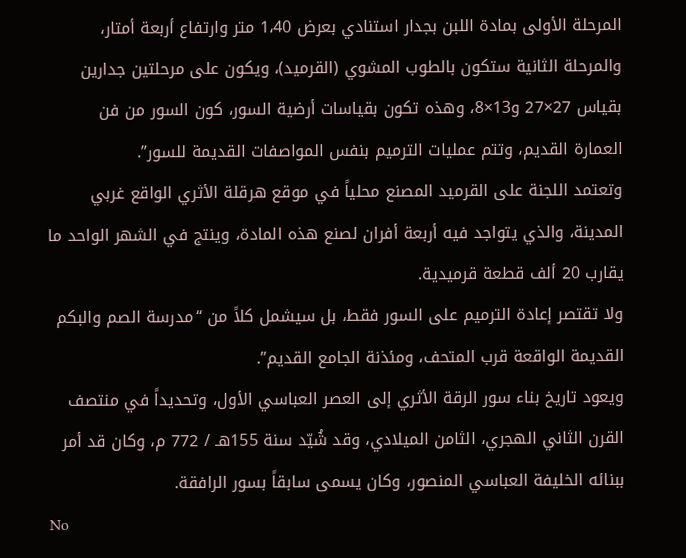المرحلة الأولى بمادة اللبن بجدار استنادي بعرض 1،40 متر وارتفاع أربعة أمتار، والمرحلة الثانية ستكون بالطوب المشوي (القرميد)، ويكون على مرحلتين جدارين بقياس 27×27 و13×8، وهذه تكون بقياسات أرضية السور، كون السور من فن العمارة القديم، وتتم عمليات الترميم بنفس المواصفات القديمة للسور”.
وتعتمد اللجنة على القرميد المصنع محلياً في موقع هرقلة الأثري الواقع غربي المدينة، والذي يتواجد فيه أربعة أفران لصنع هذه المادة، وينتج في الشهر الواحد ما يقارب 20 ألف قطعة قرميدية.
ولا تقتصر إعادة الترميم على السور فقط، بل سيشمل كلاً من “مدرسة الصم والبكم القديمة الواقعة قرب المتحف، ومئذنة الجامع القديم”.
ويعود تاريخ بناء سور الرقة الأثري إلى العصر العباسي الأول، وتحديداً في منتصف القرن الثاني الهجري، الثامن الميلادي، وقد شُيّد سنة 155هـ / 772 م، وكان قد أمر ببنائه الخليفة العباسي المنصور، وكان يسمى سابقاً بسور الرافقة.
No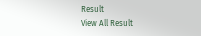Result
View All Result